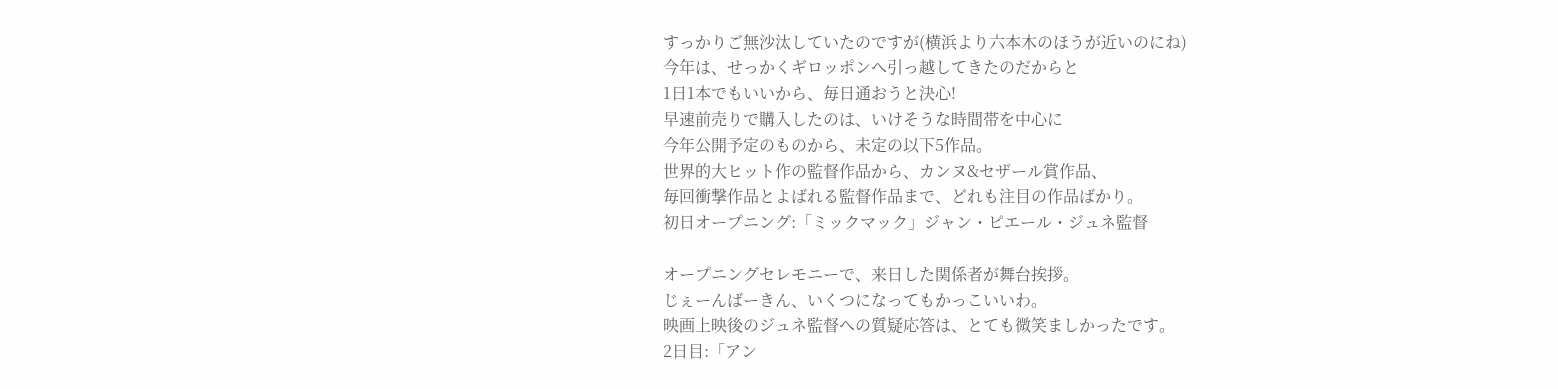すっかりご無沙汰していたのですが(横浜より六本木のほうが近いのにね)
今年は、せっかくギロッポンへ引っ越してきたのだからと
1日1本でもいいから、毎日通おうと決心!
早速前売りで購入したのは、いけそうな時間帯を中心に
今年公開予定のものから、未定の以下5作品。
世界的大ヒット作の監督作品から、カンヌ&セザール賞作品、
毎回衝撃作品とよばれる監督作品まで、どれも注目の作品ばかり。
初日オープニング:「ミックマック」ジャン・ピエール・ジュネ監督

オープニングセレモニーで、来日した関係者が舞台挨拶。
じぇーんばーきん、いくつになってもかっこいいわ。
映画上映後のジュネ監督への質疑応答は、とても微笑ましかったです。
2日目:「アン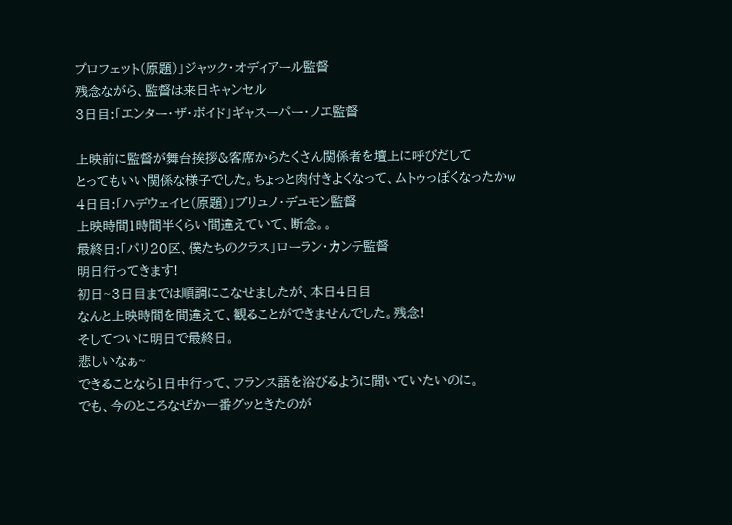プロフェット(原題)」ジャック・オディアール監督
残念ながら、監督は来日キャンセル
3日目:「エンター・ザ・ボイド」ギャスーパー・ノエ監督

上映前に監督が舞台挨拶&客席からたくさん関係者を壇上に呼びだして
とってもいい関係な様子でした。ちょっと肉付きよくなって、ムトゥっぽくなったかw
4日目:「ハデウェイヒ(原題)」ブリュノ・デュモン監督
上映時間1時間半くらい間違えていて、断念。。
最終日:「パリ20区、僕たちのクラス」ローラン・カンテ監督
明日行ってきます!
初日~3日目までは順調にこなせましたが、本日4日目
なんと上映時間を間違えて、観ることができませんでした。残念!
そしてついに明日で最終日。
悲しいなぁ~
できることなら1日中行って、フランス語を浴びるように聞いていたいのに。
でも、今のところなぜか一番グッときたのが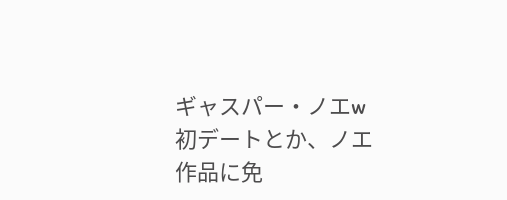ギャスパー・ノエw
初デートとか、ノエ作品に免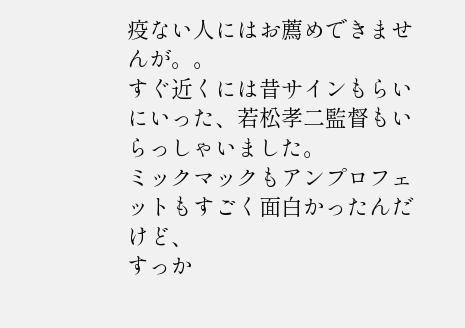疫ない人にはお薦めできませんが。。
すぐ近くには昔サインもらいにいった、若松孝二監督もいらっしゃいました。
ミックマックもアンプロフェットもすごく面白かったんだけど、
すっか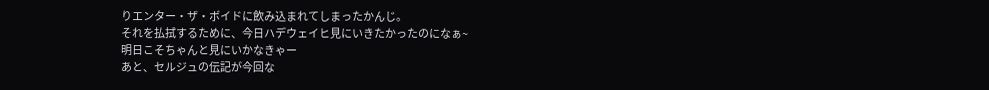りエンター・ザ・ボイドに飲み込まれてしまったかんじ。
それを払拭するために、今日ハデウェイヒ見にいきたかったのになぁ~
明日こそちゃんと見にいかなきゃー
あと、セルジュの伝記が今回な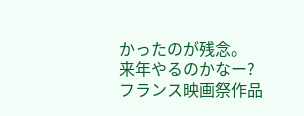かったのが残念。
来年やるのかなー?
フランス映画祭作品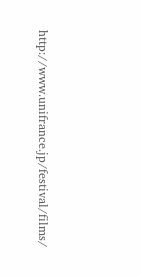http://www.unifrance.jp/festival/films/